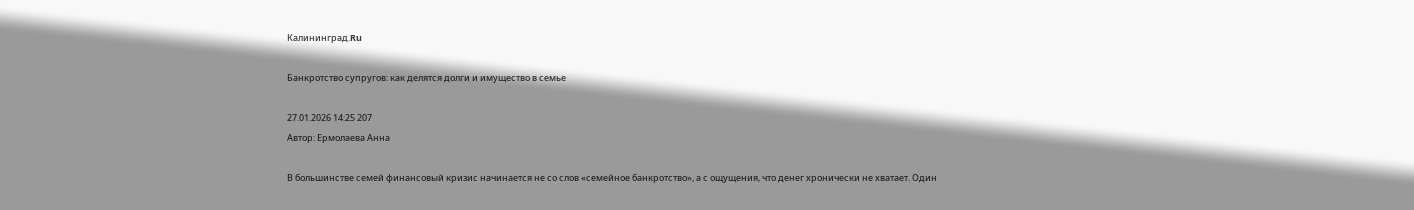Калининград.Ru

Банкротство супругов: как делятся долги и имущество в семье

27.01.2026 14:25 207
Автор: Ермолаева Анна

В большинстве семей финансовый кризис начинается не со слов «семейное банкротство», а с ощущения, что денег хронически не хватает. Один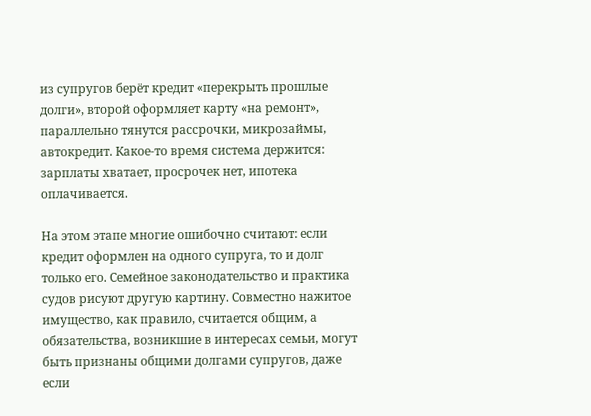из супругов берёт кредит «перекрыть прошлые долги», второй оформляет карту «на ремонт», параллельно тянутся рассрочки, микрозаймы, автокредит. Какое-то время система держится: зарплаты хватает, просрочек нет, ипотека оплачивается.

На этом этапе многие ошибочно считают: если кредит оформлен на одного супруга, то и долг только его. Семейное законодательство и практика судов рисуют другую картину. Совместно нажитое имущество, как правило, считается общим, а обязательства, возникшие в интересах семьи, могут быть признаны общими долгами супругов, даже если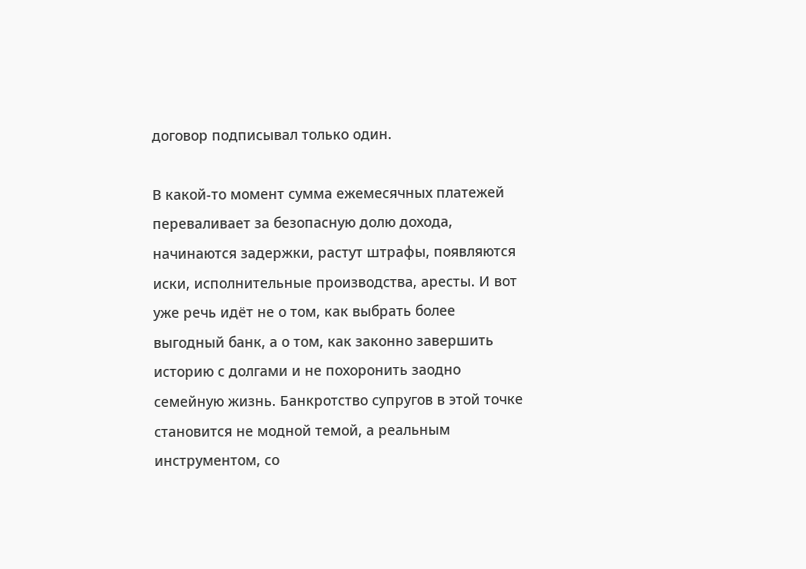договор подписывал только один.

В какой-то момент сумма ежемесячных платежей переваливает за безопасную долю дохода, начинаются задержки, растут штрафы, появляются иски, исполнительные производства, аресты. И вот уже речь идёт не о том, как выбрать более выгодный банк, а о том, как законно завершить историю с долгами и не похоронить заодно семейную жизнь. Банкротство супругов в этой точке становится не модной темой, а реальным инструментом, со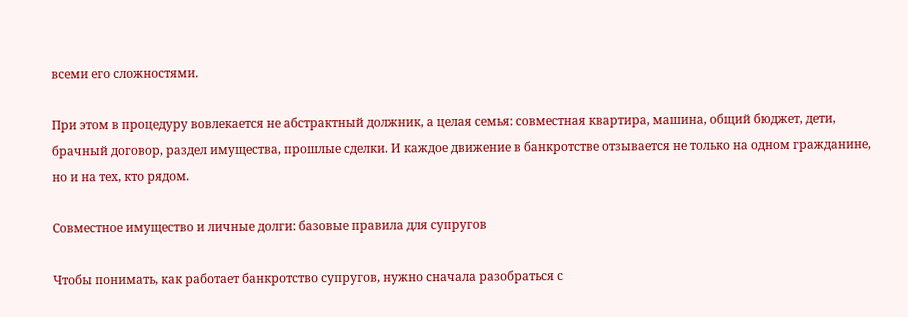всеми его сложностями.

При этом в процедуру вовлекается не абстрактный должник, а целая семья: совместная квартира, машина, общий бюджет, дети, брачный договор, раздел имущества, прошлые сделки. И каждое движение в банкротстве отзывается не только на одном гражданине, но и на тех, кто рядом.

Совместное имущество и личные долги: базовые правила для супругов

Чтобы понимать, как работает банкротство супругов, нужно сначала разобраться с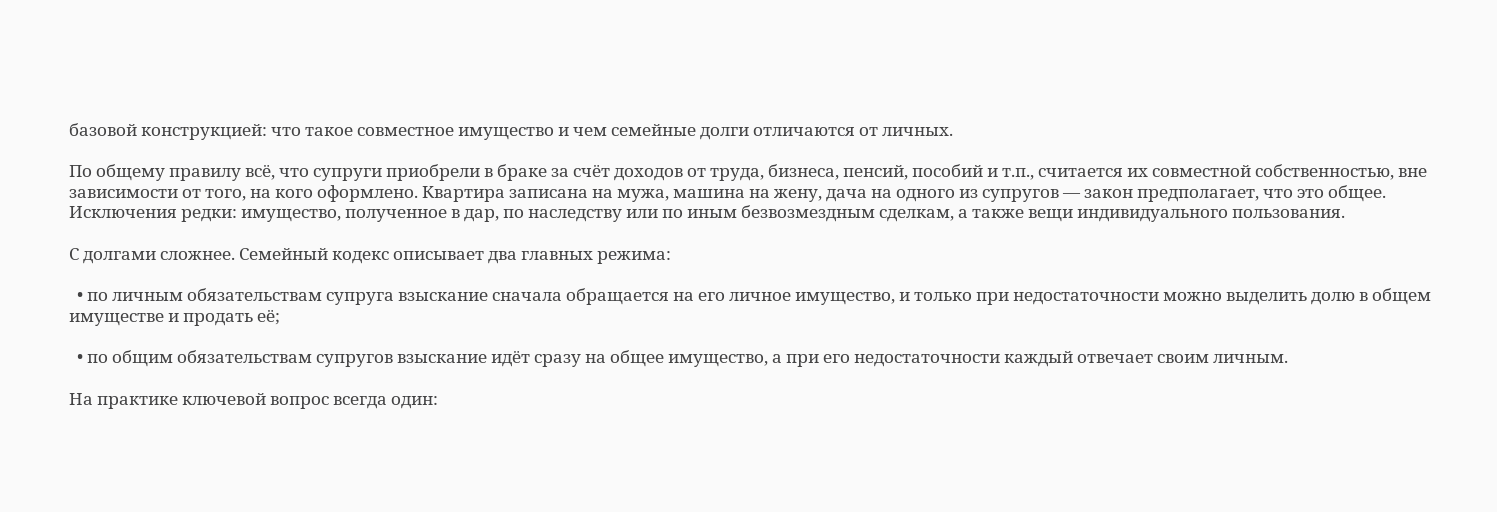базовой конструкцией: что такое совместное имущество и чем семейные долги отличаются от личных.

По общему правилу всё, что супруги приобрели в браке за счёт доходов от труда, бизнеса, пенсий, пособий и т.п., считается их совместной собственностью, вне зависимости от того, на кого оформлено. Квартира записана на мужа, машина на жену, дача на одного из супругов — закон предполагает, что это общее. Исключения редки: имущество, полученное в дар, по наследству или по иным безвозмездным сделкам, а также вещи индивидуального пользования.

С долгами сложнее. Семейный кодекс описывает два главных режима:

  • по личным обязательствам супруга взыскание сначала обращается на его личное имущество, и только при недостаточности можно выделить долю в общем имуществе и продать её;

  • по общим обязательствам супругов взыскание идёт сразу на общее имущество, а при его недостаточности каждый отвечает своим личным.

На практике ключевой вопрос всегда один: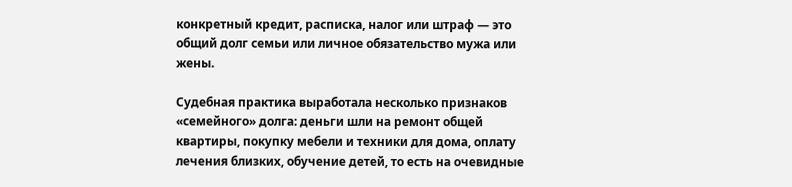конкретный кредит, расписка, налог или штраф — это общий долг семьи или личное обязательство мужа или жены.

Судебная практика выработала несколько признаков «семейного» долга: деньги шли на ремонт общей квартиры, покупку мебели и техники для дома, оплату лечения близких, обучение детей, то есть на очевидные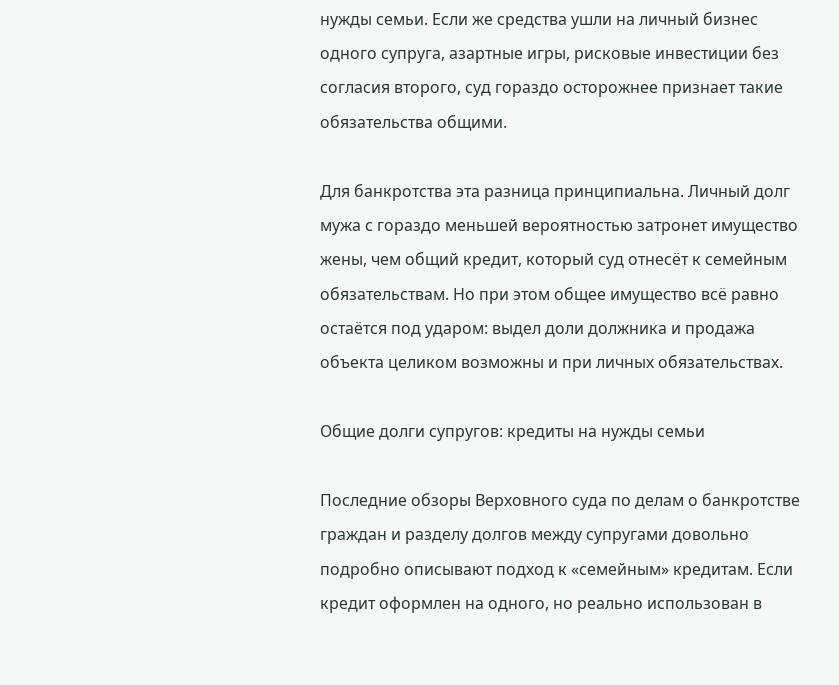нужды семьи. Если же средства ушли на личный бизнес одного супруга, азартные игры, рисковые инвестиции без согласия второго, суд гораздо осторожнее признает такие обязательства общими.

Для банкротства эта разница принципиальна. Личный долг мужа с гораздо меньшей вероятностью затронет имущество жены, чем общий кредит, который суд отнесёт к семейным обязательствам. Но при этом общее имущество всё равно остаётся под ударом: выдел доли должника и продажа объекта целиком возможны и при личных обязательствах.

Общие долги супругов: кредиты на нужды семьи

Последние обзоры Верховного суда по делам о банкротстве граждан и разделу долгов между супругами довольно подробно описывают подход к «семейным» кредитам. Если кредит оформлен на одного, но реально использован в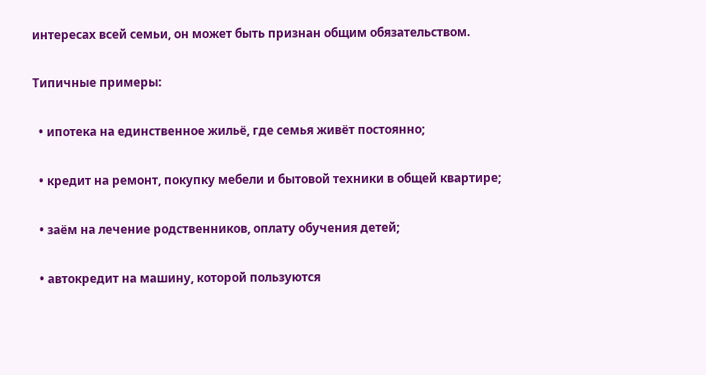интересах всей семьи, он может быть признан общим обязательством.

Типичные примеры:

  • ипотека на единственное жильё, где семья живёт постоянно;

  • кредит на ремонт, покупку мебели и бытовой техники в общей квартире;

  • заём на лечение родственников, оплату обучения детей;

  • автокредит на машину, которой пользуются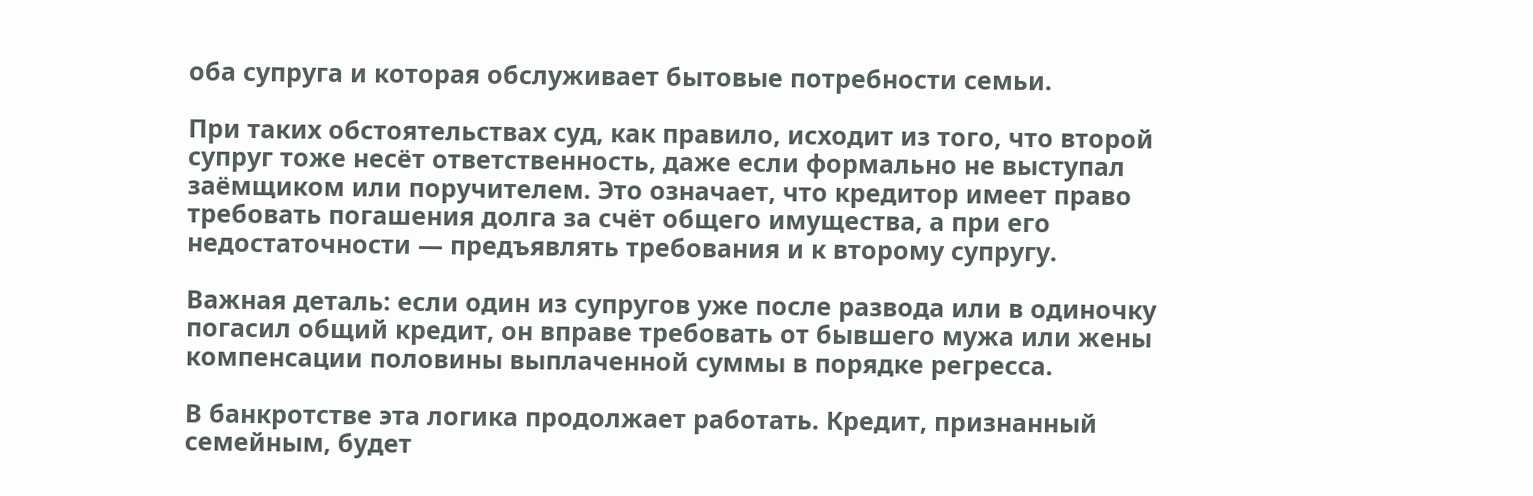оба супруга и которая обслуживает бытовые потребности семьи.

При таких обстоятельствах суд, как правило, исходит из того, что второй супруг тоже несёт ответственность, даже если формально не выступал заёмщиком или поручителем. Это означает, что кредитор имеет право требовать погашения долга за счёт общего имущества, а при его недостаточности — предъявлять требования и к второму супругу.

Важная деталь: если один из супругов уже после развода или в одиночку погасил общий кредит, он вправе требовать от бывшего мужа или жены компенсации половины выплаченной суммы в порядке регресса.

В банкротстве эта логика продолжает работать. Кредит, признанный семейным, будет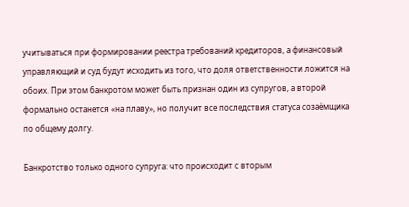учитываться при формировании реестра требований кредиторов, а финансовый управляющий и суд будут исходить из того, что доля ответственности ложится на обоих. При этом банкротом может быть признан один из супругов, а второй формально останется «на плаву», но получит все последствия статуса созаёмщика по общему долгу.

Банкротство только одного супруга: что происходит с вторым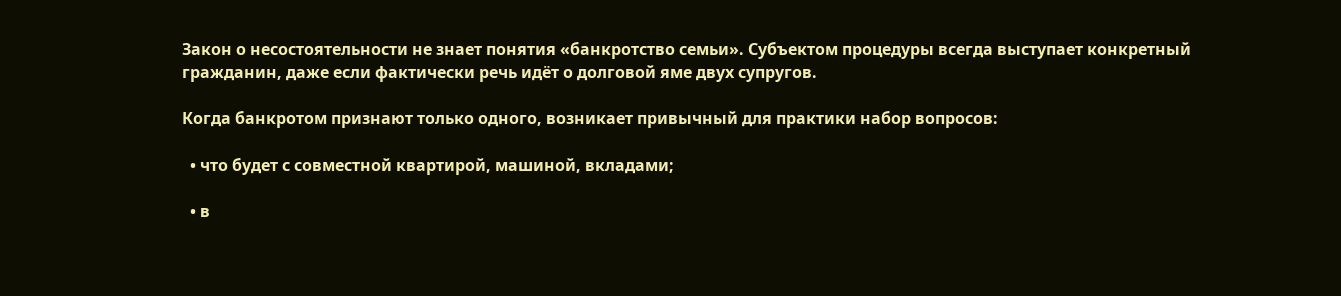Закон о несостоятельности не знает понятия «банкротство семьи». Субъектом процедуры всегда выступает конкретный гражданин, даже если фактически речь идёт о долговой яме двух супругов.

Когда банкротом признают только одного, возникает привычный для практики набор вопросов:

  • что будет с совместной квартирой, машиной, вкладами;

  • в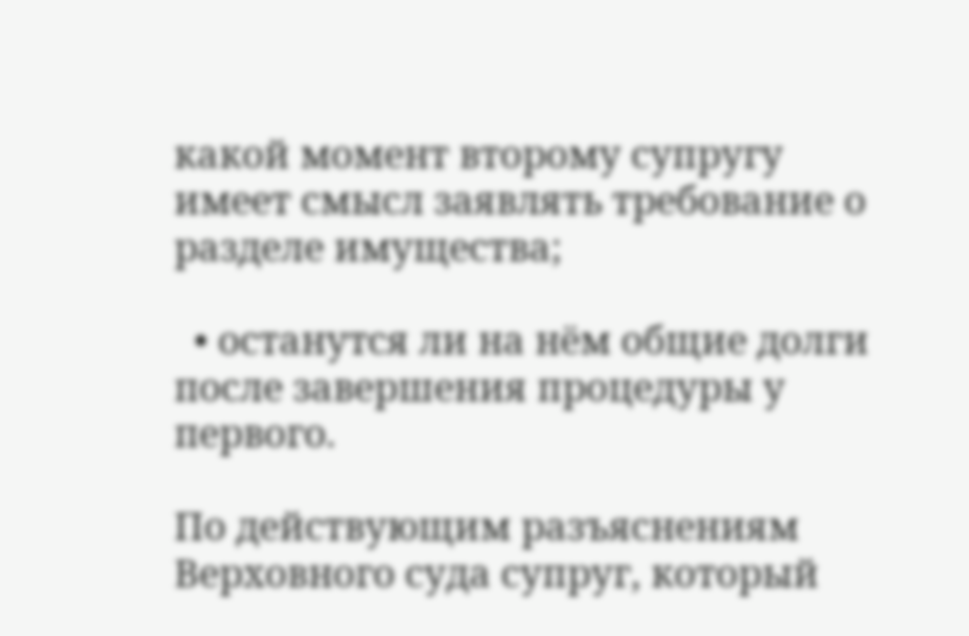какой момент второму супругу имеет смысл заявлять требование о разделе имущества;

  • останутся ли на нём общие долги после завершения процедуры у первого.

По действующим разъяснениям Верховного суда супруг, который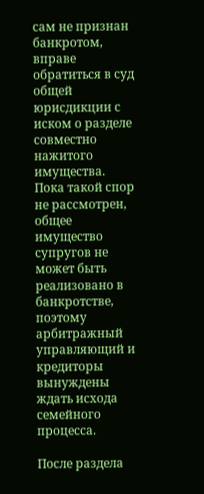сам не признан банкротом, вправе обратиться в суд общей юрисдикции с иском о разделе совместно нажитого имущества. Пока такой спор не рассмотрен, общее имущество супругов не может быть реализовано в банкротстве, поэтому арбитражный управляющий и кредиторы вынуждены ждать исхода семейного процесса.

После раздела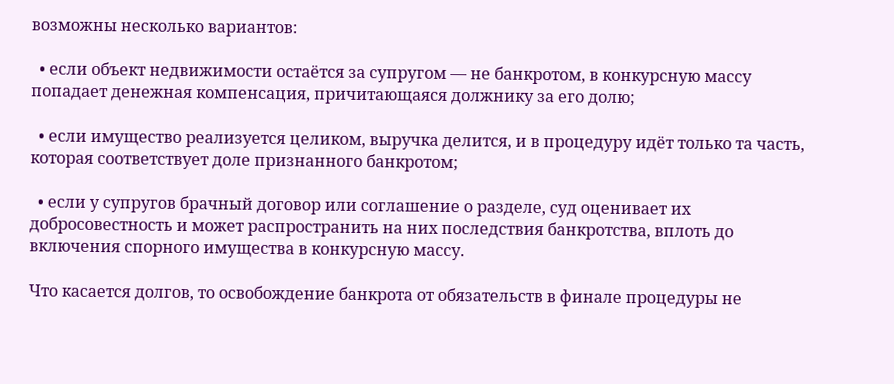возможны несколько вариантов:

  • если объект недвижимости остаётся за супругом — не банкротом, в конкурсную массу попадает денежная компенсация, причитающаяся должнику за его долю;

  • если имущество реализуется целиком, выручка делится, и в процедуру идёт только та часть, которая соответствует доле признанного банкротом;

  • если у супругов брачный договор или соглашение о разделе, суд оценивает их добросовестность и может распространить на них последствия банкротства, вплоть до включения спорного имущества в конкурсную массу.

Что касается долгов, то освобождение банкрота от обязательств в финале процедуры не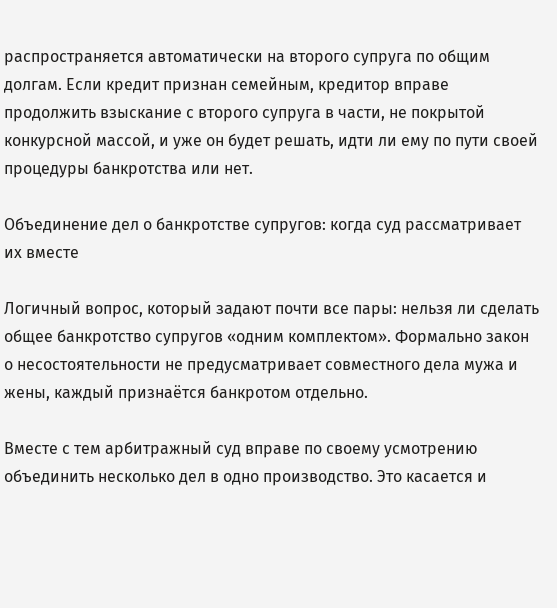распространяется автоматически на второго супруга по общим долгам. Если кредит признан семейным, кредитор вправе продолжить взыскание с второго супруга в части, не покрытой конкурсной массой, и уже он будет решать, идти ли ему по пути своей процедуры банкротства или нет.

Объединение дел о банкротстве супругов: когда суд рассматривает их вместе

Логичный вопрос, который задают почти все пары: нельзя ли сделать общее банкротство супругов «одним комплектом». Формально закон о несостоятельности не предусматривает совместного дела мужа и жены, каждый признаётся банкротом отдельно.

Вместе с тем арбитражный суд вправе по своему усмотрению объединить несколько дел в одно производство. Это касается и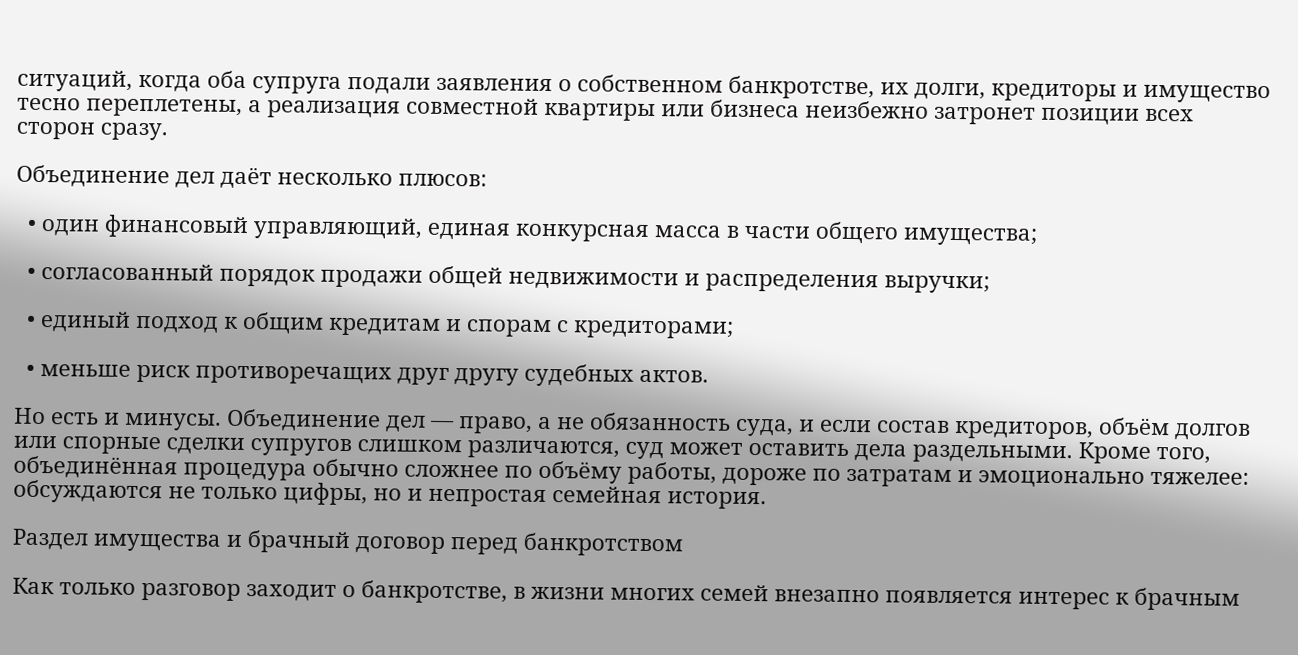ситуаций, когда оба супруга подали заявления о собственном банкротстве, их долги, кредиторы и имущество тесно переплетены, а реализация совместной квартиры или бизнеса неизбежно затронет позиции всех сторон сразу.

Объединение дел даёт несколько плюсов:

  • один финансовый управляющий, единая конкурсная масса в части общего имущества;

  • согласованный порядок продажи общей недвижимости и распределения выручки;

  • единый подход к общим кредитам и спорам с кредиторами;

  • меньше риск противоречащих друг другу судебных актов.

Но есть и минусы. Объединение дел — право, а не обязанность суда, и если состав кредиторов, объём долгов или спорные сделки супругов слишком различаются, суд может оставить дела раздельными. Кроме того, объединённая процедура обычно сложнее по объёму работы, дороже по затратам и эмоционально тяжелее: обсуждаются не только цифры, но и непростая семейная история.

Раздел имущества и брачный договор перед банкротством

Как только разговор заходит о банкротстве, в жизни многих семей внезапно появляется интерес к брачным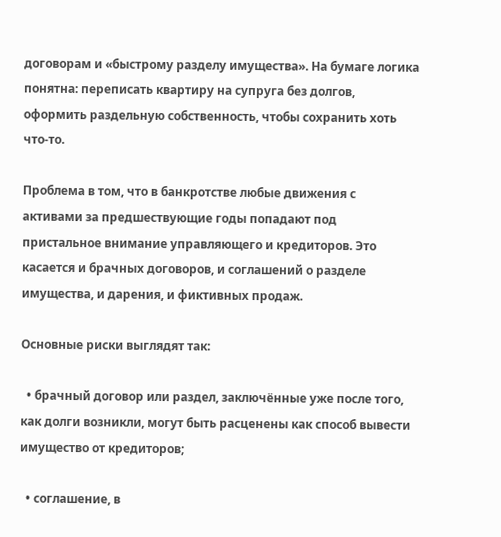договорам и «быстрому разделу имущества». На бумаге логика понятна: переписать квартиру на супруга без долгов, оформить раздельную собственность, чтобы сохранить хоть что-то.

Проблема в том, что в банкротстве любые движения с активами за предшествующие годы попадают под пристальное внимание управляющего и кредиторов. Это касается и брачных договоров, и соглашений о разделе имущества, и дарения, и фиктивных продаж.

Основные риски выглядят так:

  • брачный договор или раздел, заключённые уже после того, как долги возникли, могут быть расценены как способ вывести имущество от кредиторов;

  • соглашение, в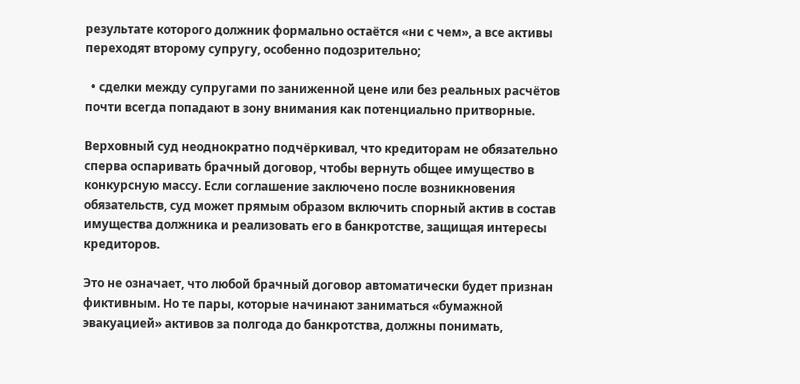результате которого должник формально остаётся «ни с чем», а все активы переходят второму супругу, особенно подозрительно;

  • сделки между супругами по заниженной цене или без реальных расчётов почти всегда попадают в зону внимания как потенциально притворные.

Верховный суд неоднократно подчёркивал, что кредиторам не обязательно сперва оспаривать брачный договор, чтобы вернуть общее имущество в конкурсную массу. Если соглашение заключено после возникновения обязательств, суд может прямым образом включить спорный актив в состав имущества должника и реализовать его в банкротстве, защищая интересы кредиторов.

Это не означает, что любой брачный договор автоматически будет признан фиктивным. Но те пары, которые начинают заниматься «бумажной эвакуацией» активов за полгода до банкротства, должны понимать,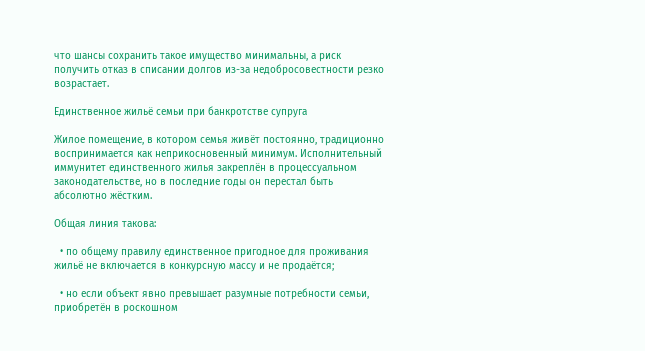что шансы сохранить такое имущество минимальны, а риск получить отказ в списании долгов из-за недобросовестности резко возрастает.

Единственное жильё семьи при банкротстве супруга

Жилое помещение, в котором семья живёт постоянно, традиционно воспринимается как неприкосновенный минимум. Исполнительный иммунитет единственного жилья закреплён в процессуальном законодательстве, но в последние годы он перестал быть абсолютно жёстким.

Общая линия такова:

  • по общему правилу единственное пригодное для проживания жильё не включается в конкурсную массу и не продаётся;

  • но если объект явно превышает разумные потребности семьи, приобретён в роскошном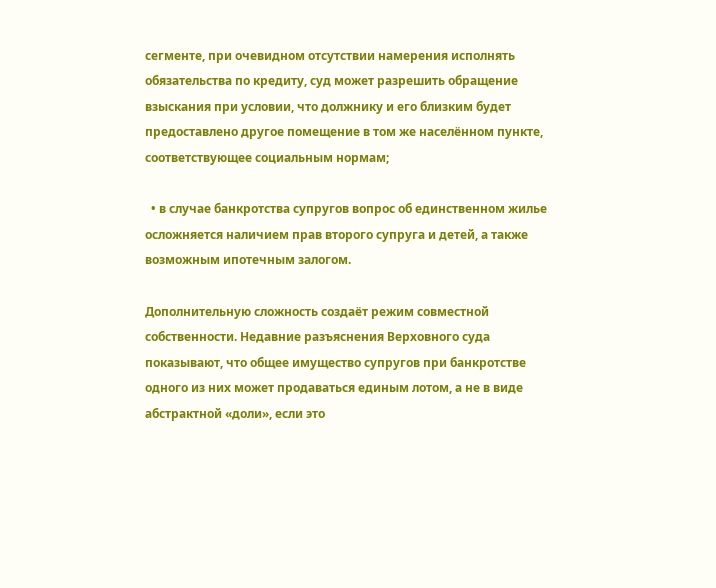сегменте, при очевидном отсутствии намерения исполнять обязательства по кредиту, суд может разрешить обращение взыскания при условии, что должнику и его близким будет предоставлено другое помещение в том же населённом пункте, соответствующее социальным нормам;

  • в случае банкротства супругов вопрос об единственном жилье осложняется наличием прав второго супруга и детей, а также возможным ипотечным залогом.

Дополнительную сложность создаёт режим совместной собственности. Недавние разъяснения Верховного суда показывают, что общее имущество супругов при банкротстве одного из них может продаваться единым лотом, а не в виде абстрактной «доли», если это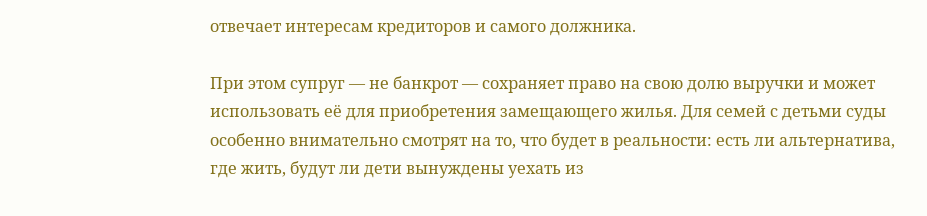отвечает интересам кредиторов и самого должника.

При этом супруг — не банкрот — сохраняет право на свою долю выручки и может использовать её для приобретения замещающего жилья. Для семей с детьми суды особенно внимательно смотрят на то, что будет в реальности: есть ли альтернатива, где жить, будут ли дети вынуждены уехать из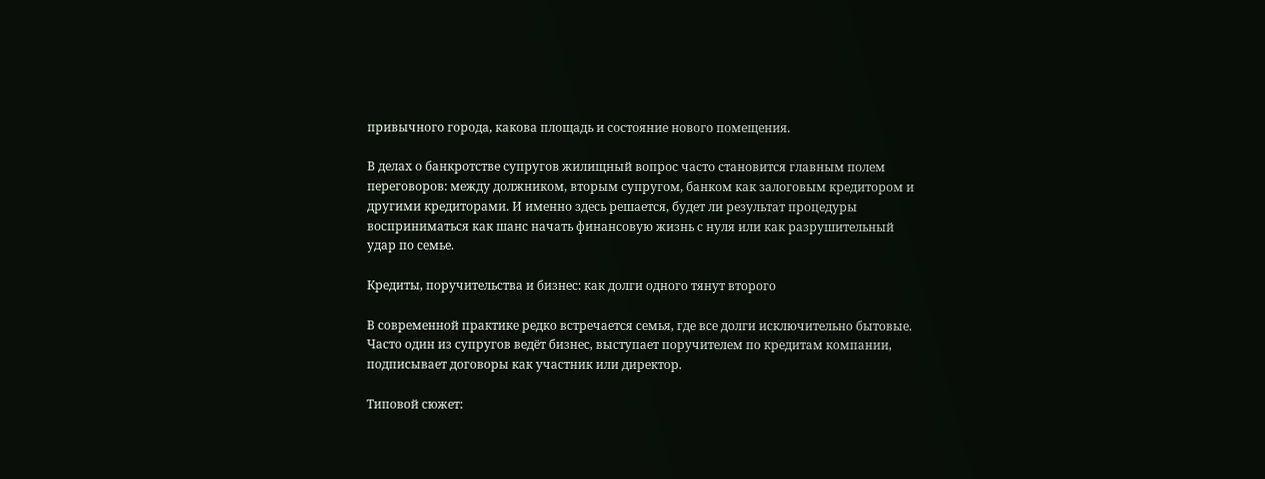привычного города, какова площадь и состояние нового помещения.

В делах о банкротстве супругов жилищный вопрос часто становится главным полем переговоров: между должником, вторым супругом, банком как залоговым кредитором и другими кредиторами. И именно здесь решается, будет ли результат процедуры восприниматься как шанс начать финансовую жизнь с нуля или как разрушительный удар по семье.

Кредиты, поручительства и бизнес: как долги одного тянут второго

В современной практике редко встречается семья, где все долги исключительно бытовые. Часто один из супругов ведёт бизнес, выступает поручителем по кредитам компании, подписывает договоры как участник или директор.

Типовой сюжет: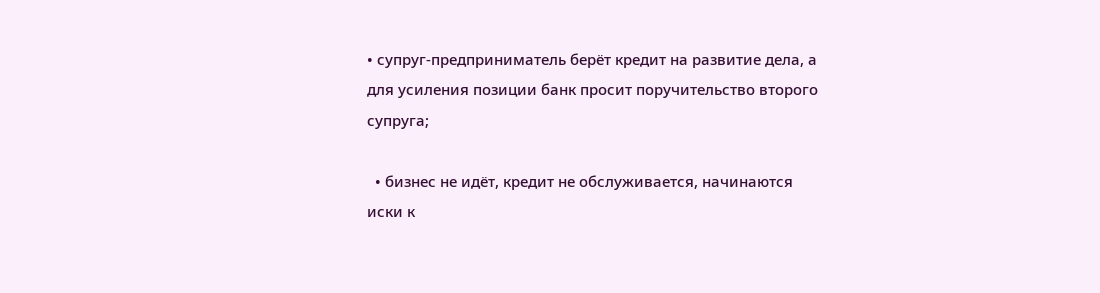• супруг-предприниматель берёт кредит на развитие дела, а для усиления позиции банк просит поручительство второго супруга;

  • бизнес не идёт, кредит не обслуживается, начинаются иски к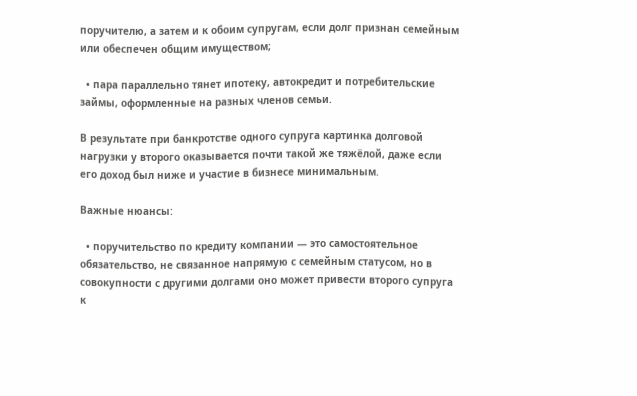поручителю, а затем и к обоим супругам, если долг признан семейным или обеспечен общим имуществом;

  • пара параллельно тянет ипотеку, автокредит и потребительские займы, оформленные на разных членов семьи.

В результатe при банкротстве одного супруга картинка долговой нагрузки у второго оказывается почти такой же тяжёлой, даже если его доход был ниже и участие в бизнесе минимальным.

Важные нюансы:

  • поручительство по кредиту компании — это самостоятельное обязательство, не связанное напрямую с семейным статусом, но в совокупности с другими долгами оно может привести второго супруга к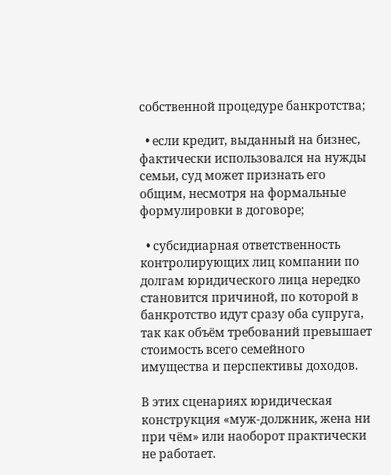собственной процедуре банкротства;

  • если кредит, выданный на бизнес, фактически использовался на нужды семьи, суд может признать его общим, несмотря на формальные формулировки в договоре;

  • субсидиарная ответственность контролирующих лиц компании по долгам юридического лица нередко становится причиной, по которой в банкротство идут сразу оба супруга, так как объём требований превышает стоимость всего семейного имущества и перспективы доходов.

В этих сценариях юридическая конструкция «муж-должник, жена ни при чём» или наоборот практически не работает.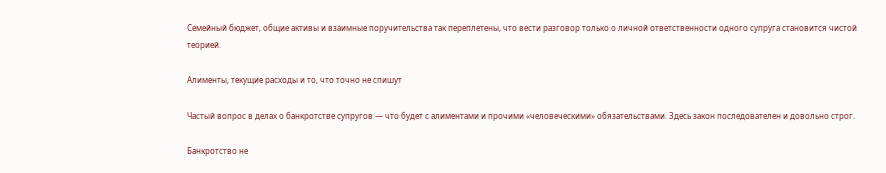Семейный бюджет, общие активы и взаимные поручительства так переплетены, что вести разговор только о личной ответственности одного супруга становится чистой теорией.

Алименты, текущие расходы и то, что точно не спишут

Частый вопрос в делах о банкротстве супругов — что будет с алиментами и прочими «человеческими» обязательствами. Здесь закон последователен и довольно строг.

Банкротство не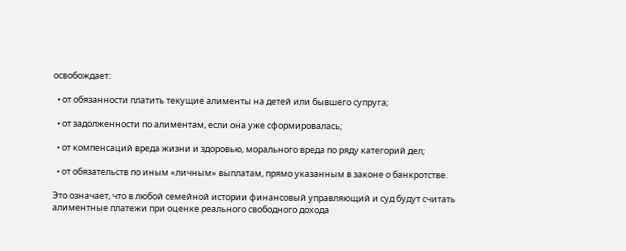освобождает:

  • от обязанности платить текущие алименты на детей или бывшего супруга;

  • от задолженности по алиментам, если она уже сформировалась;

  • от компенсаций вреда жизни и здоровью, морального вреда по ряду категорий дел;

  • от обязательств по иным «личным» выплатам, прямо указанным в законе о банкротстве.

Это означает, что в любой семейной истории финансовый управляющий и суд будут считать алиментные платежи при оценке реального свободного дохода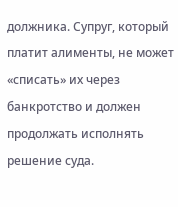должника. Супруг, который платит алименты, не может «списать» их через банкротство и должен продолжать исполнять решение суда.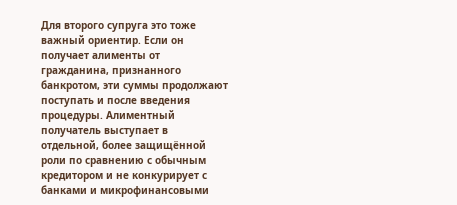Для второго супруга это тоже важный ориентир. Если он получает алименты от гражданина, признанного банкротом, эти суммы продолжают поступать и после введения процедуры. Алиментный получатель выступает в отдельной, более защищённой роли по сравнению с обычным кредитором и не конкурирует с банками и микрофинансовыми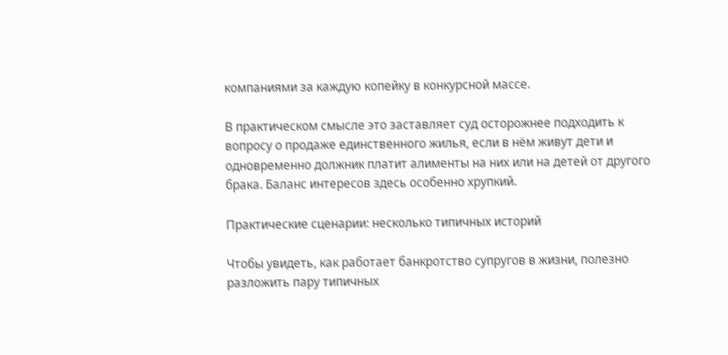компаниями за каждую копейку в конкурсной массе.

В практическом смысле это заставляет суд осторожнее подходить к вопросу о продаже единственного жилья, если в нём живут дети и одновременно должник платит алименты на них или на детей от другого брака. Баланс интересов здесь особенно хрупкий.

Практические сценарии: несколько типичных историй

Чтобы увидеть, как работает банкротство супругов в жизни, полезно разложить пару типичных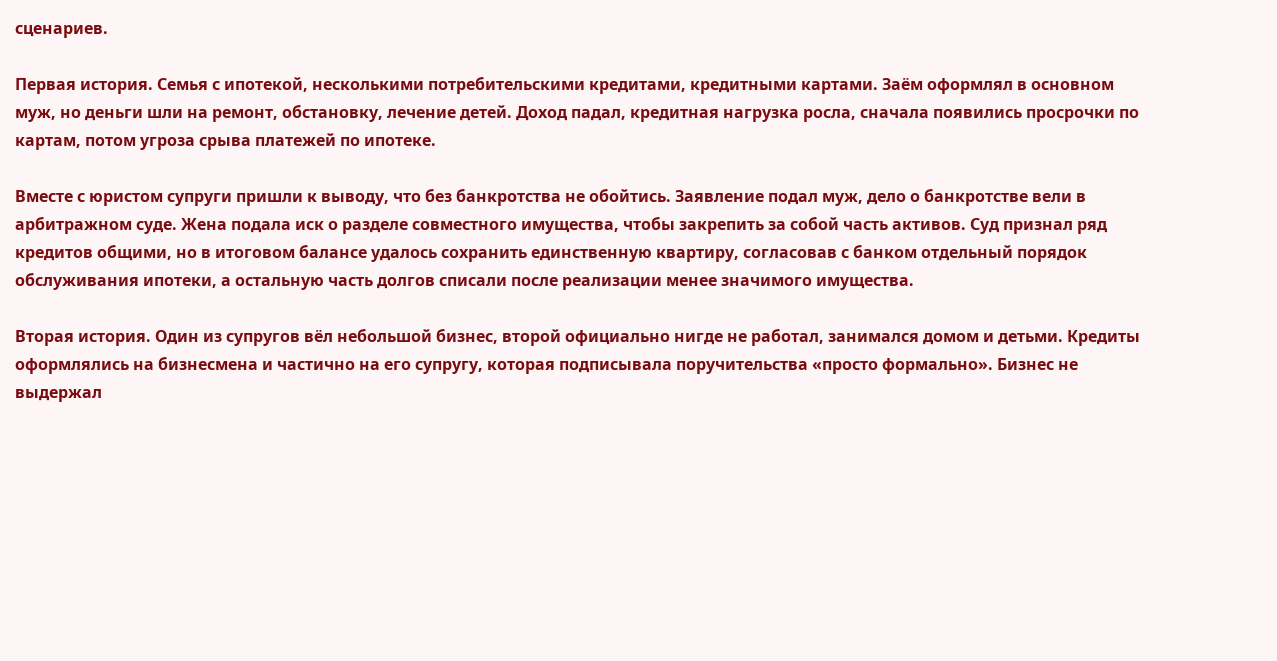сценариев.

Первая история. Семья с ипотекой, несколькими потребительскими кредитами, кредитными картами. Заём оформлял в основном муж, но деньги шли на ремонт, обстановку, лечение детей. Доход падал, кредитная нагрузка росла, сначала появились просрочки по картам, потом угроза срыва платежей по ипотеке.

Вместе с юристом супруги пришли к выводу, что без банкротства не обойтись. Заявление подал муж, дело о банкротстве вели в арбитражном суде. Жена подала иск о разделе совместного имущества, чтобы закрепить за собой часть активов. Суд признал ряд кредитов общими, но в итоговом балансе удалось сохранить единственную квартиру, согласовав с банком отдельный порядок обслуживания ипотеки, а остальную часть долгов списали после реализации менее значимого имущества.

Вторая история. Один из супругов вёл небольшой бизнес, второй официально нигде не работал, занимался домом и детьми. Кредиты оформлялись на бизнесмена и частично на его супругу, которая подписывала поручительства «просто формально». Бизнес не выдержал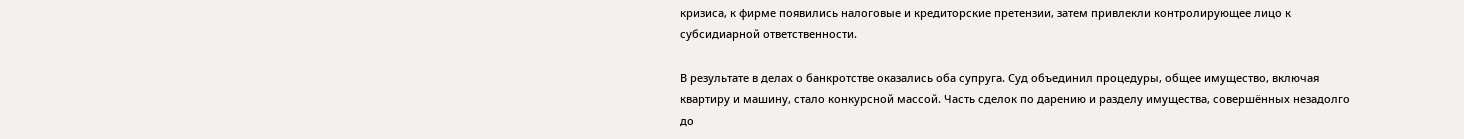кризиса, к фирме появились налоговые и кредиторские претензии, затем привлекли контролирующее лицо к субсидиарной ответственности.

В результате в делах о банкротстве оказались оба супруга. Суд объединил процедуры, общее имущество, включая квартиру и машину, стало конкурсной массой. Часть сделок по дарению и разделу имущества, совершённых незадолго до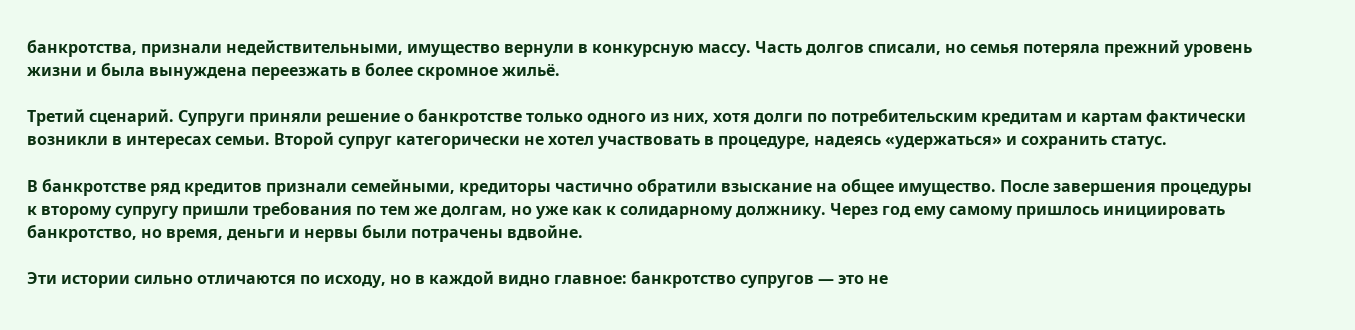банкротства, признали недействительными, имущество вернули в конкурсную массу. Часть долгов списали, но семья потеряла прежний уровень жизни и была вынуждена переезжать в более скромное жильё.

Третий сценарий. Супруги приняли решение о банкротстве только одного из них, хотя долги по потребительским кредитам и картам фактически возникли в интересах семьи. Второй супруг категорически не хотел участвовать в процедуре, надеясь «удержаться» и сохранить статус.

В банкротстве ряд кредитов признали семейными, кредиторы частично обратили взыскание на общее имущество. После завершения процедуры к второму супругу пришли требования по тем же долгам, но уже как к солидарному должнику. Через год ему самому пришлось инициировать банкротство, но время, деньги и нервы были потрачены вдвойне.

Эти истории сильно отличаются по исходу, но в каждой видно главное: банкротство супругов — это не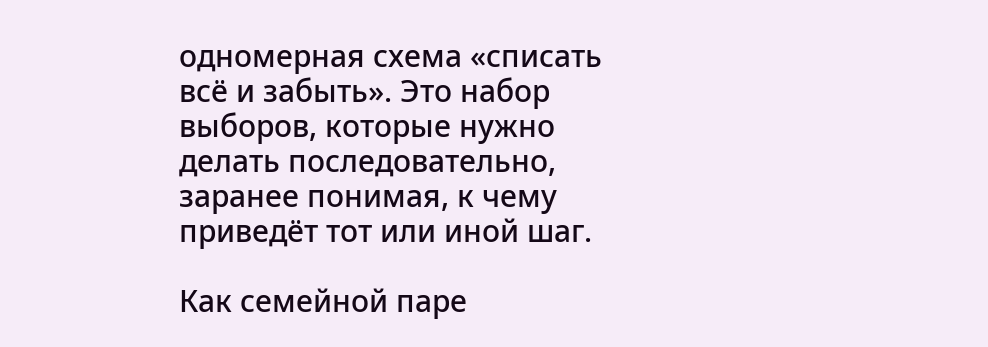одномерная схема «списать всё и забыть». Это набор выборов, которые нужно делать последовательно, заранее понимая, к чему приведёт тот или иной шаг.

Как семейной паре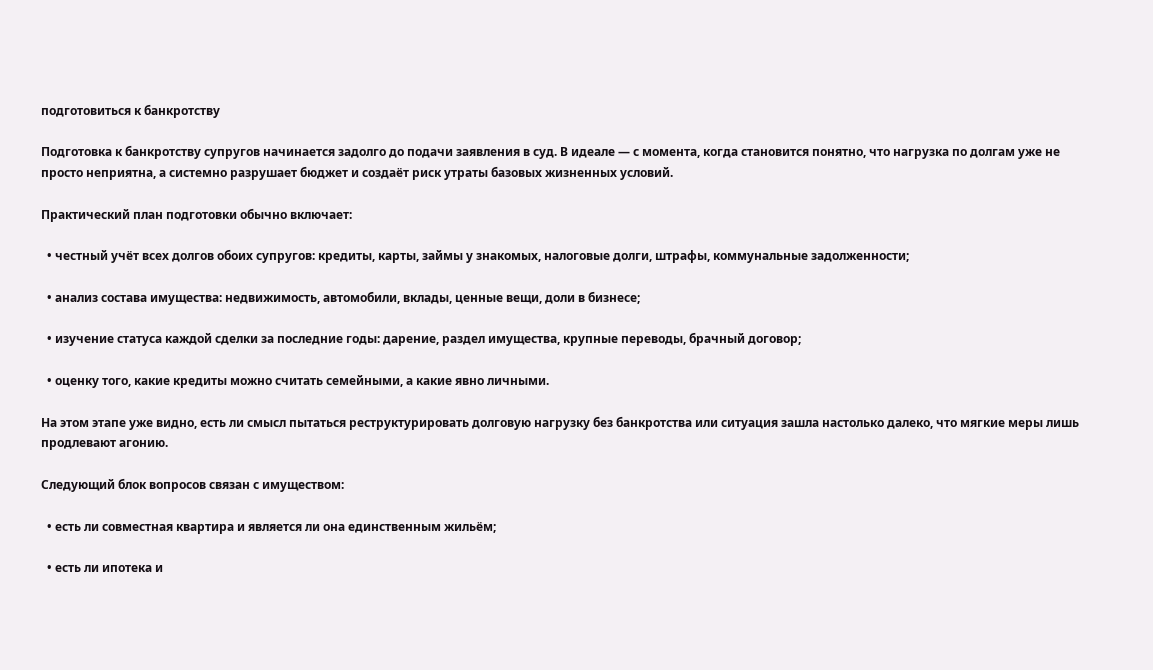подготовиться к банкротству

Подготовка к банкротству супругов начинается задолго до подачи заявления в суд. В идеале — с момента, когда становится понятно, что нагрузка по долгам уже не просто неприятна, а системно разрушает бюджет и создаёт риск утраты базовых жизненных условий.

Практический план подготовки обычно включает:

  • честный учёт всех долгов обоих супругов: кредиты, карты, займы у знакомых, налоговые долги, штрафы, коммунальные задолженности;

  • анализ состава имущества: недвижимость, автомобили, вклады, ценные вещи, доли в бизнесе;

  • изучение статуса каждой сделки за последние годы: дарение, раздел имущества, крупные переводы, брачный договор;

  • оценку того, какие кредиты можно считать семейными, а какие явно личными.

На этом этапе уже видно, есть ли смысл пытаться реструктурировать долговую нагрузку без банкротства или ситуация зашла настолько далеко, что мягкие меры лишь продлевают агонию.

Следующий блок вопросов связан с имуществом:

  • есть ли совместная квартира и является ли она единственным жильём;

  • есть ли ипотека и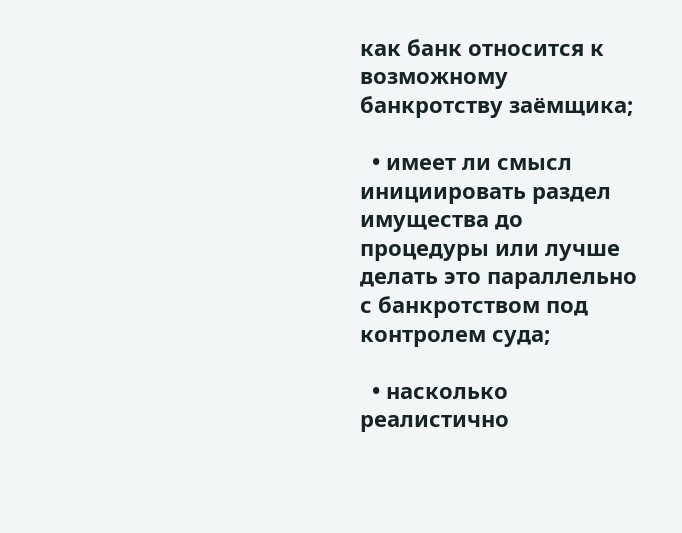как банк относится к возможному банкротству заёмщика;

  • имеет ли смысл инициировать раздел имущества до процедуры или лучше делать это параллельно с банкротством под контролем суда;

  • насколько реалистично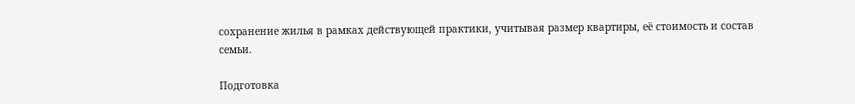сохранение жилья в рамках действующей практики, учитывая размер квартиры, её стоимость и состав семьи.

Подготовка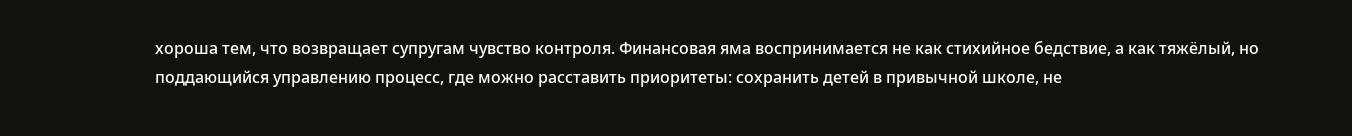хороша тем, что возвращает супругам чувство контроля. Финансовая яма воспринимается не как стихийное бедствие, а как тяжёлый, но поддающийся управлению процесс, где можно расставить приоритеты: сохранить детей в привычной школе, не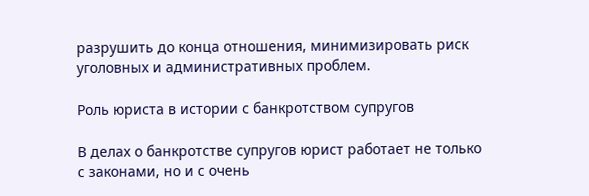разрушить до конца отношения, минимизировать риск уголовных и административных проблем.

Роль юриста в истории с банкротством супругов

В делах о банкротстве супругов юрист работает не только с законами, но и с очень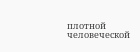плотной человеческой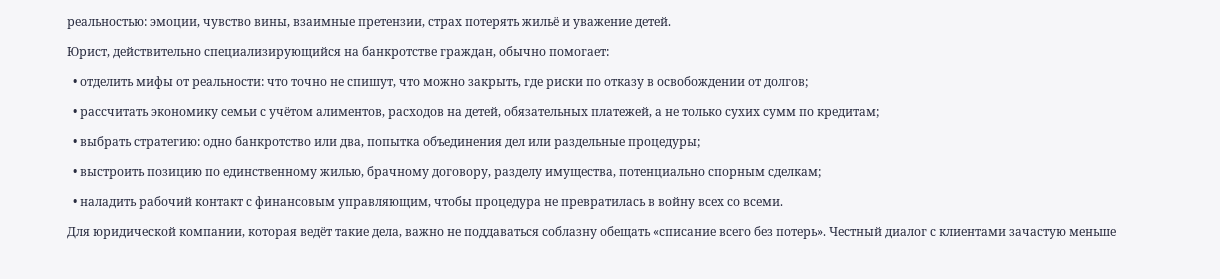реальностью: эмоции, чувство вины, взаимные претензии, страх потерять жильё и уважение детей.

Юрист, действительно специализирующийся на банкротстве граждан, обычно помогает:

  • отделить мифы от реальности: что точно не спишут, что можно закрыть, где риски по отказу в освобождении от долгов;

  • рассчитать экономику семьи с учётом алиментов, расходов на детей, обязательных платежей, а не только сухих сумм по кредитам;

  • выбрать стратегию: одно банкротство или два, попытка объединения дел или раздельные процедуры;

  • выстроить позицию по единственному жилью, брачному договору, разделу имущества, потенциально спорным сделкам;

  • наладить рабочий контакт с финансовым управляющим, чтобы процедура не превратилась в войну всех со всеми.

Для юридической компании, которая ведёт такие дела, важно не поддаваться соблазну обещать «списание всего без потерь». Честный диалог с клиентами зачастую меньше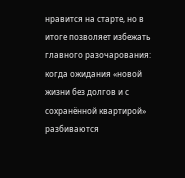нравится на старте, но в итоге позволяет избежать главного разочарования: когда ожидания «новой жизни без долгов и с сохранённой квартирой» разбиваются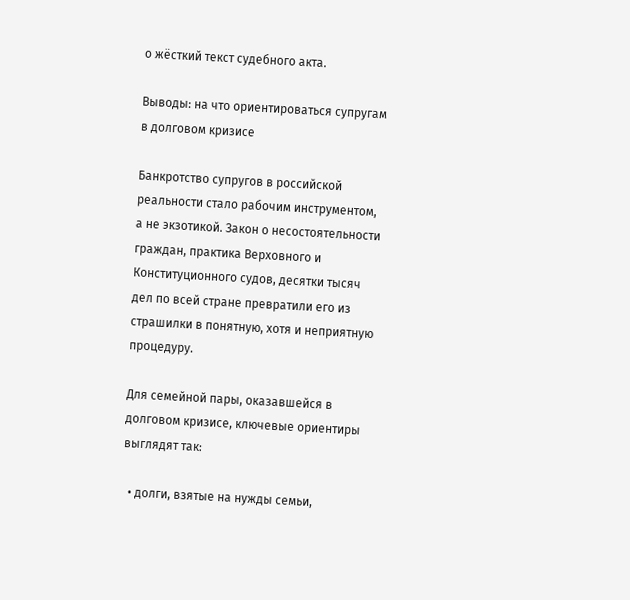о жёсткий текст судебного акта.

Выводы: на что ориентироваться супругам в долговом кризисе

Банкротство супругов в российской реальности стало рабочим инструментом, а не экзотикой. Закон о несостоятельности граждан, практика Верховного и Конституционного судов, десятки тысяч дел по всей стране превратили его из страшилки в понятную, хотя и неприятную процедуру.

Для семейной пары, оказавшейся в долговом кризисе, ключевые ориентиры выглядят так:

  • долги, взятые на нужды семьи,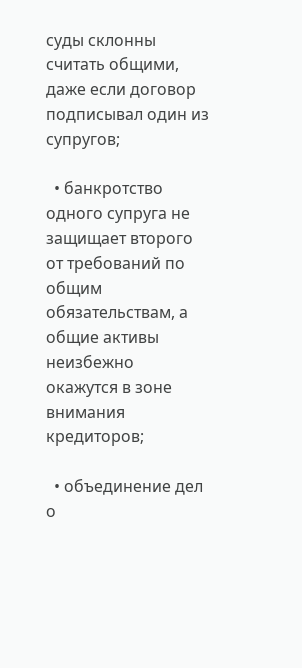суды склонны считать общими, даже если договор подписывал один из супругов;

  • банкротство одного супруга не защищает второго от требований по общим обязательствам, а общие активы неизбежно окажутся в зоне внимания кредиторов;

  • объединение дел о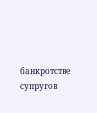банкротстве супругов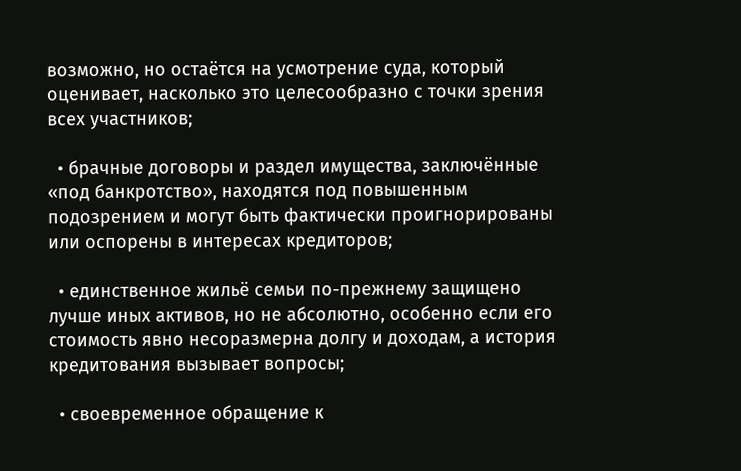возможно, но остаётся на усмотрение суда, который оценивает, насколько это целесообразно с точки зрения всех участников;

  • брачные договоры и раздел имущества, заключённые «под банкротство», находятся под повышенным подозрением и могут быть фактически проигнорированы или оспорены в интересах кредиторов;

  • единственное жильё семьи по-прежнему защищено лучше иных активов, но не абсолютно, особенно если его стоимость явно несоразмерна долгу и доходам, а история кредитования вызывает вопросы;

  • своевременное обращение к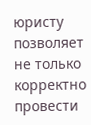юристу позволяет не только корректно провести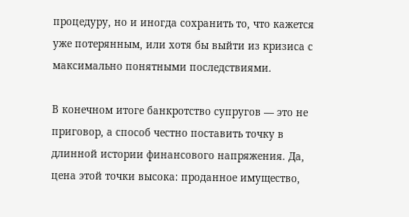процедуру, но и иногда сохранить то, что кажется уже потерянным, или хотя бы выйти из кризиса с максимально понятными последствиями.

В конечном итоге банкротство супругов — это не приговор, а способ честно поставить точку в длинной истории финансового напряжения. Да, цена этой точки высока: проданное имущество,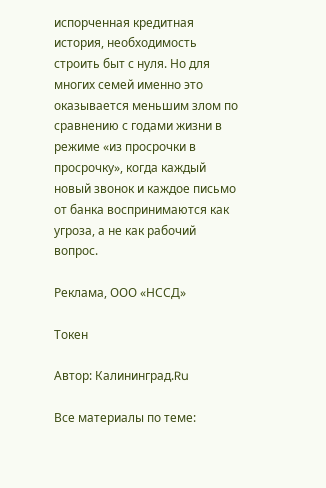испорченная кредитная история, необходимость строить быт с нуля. Но для многих семей именно это оказывается меньшим злом по сравнению с годами жизни в режиме «из просрочки в просрочку», когда каждый новый звонок и каждое письмо от банка воспринимаются как угроза, а не как рабочий вопрос.

Реклама, ООО «НССД»

Токен

Автор: Калининград.Ru

Все материалы по теме: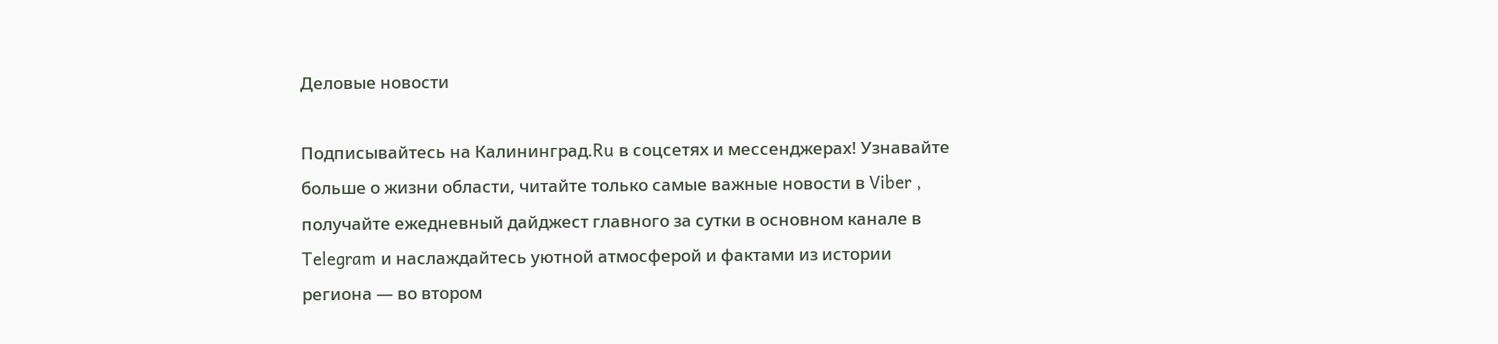Деловые новости

Подписывайтесь на Калининград.Ru в соцсетях и мессенджерах! Узнавайте больше о жизни области, читайте только самые важные новости в Viber , получайте ежедневный дайджест главного за сутки в основном канале в Telegram и наслаждайтесь уютной атмосферой и фактами из истории региона — во втором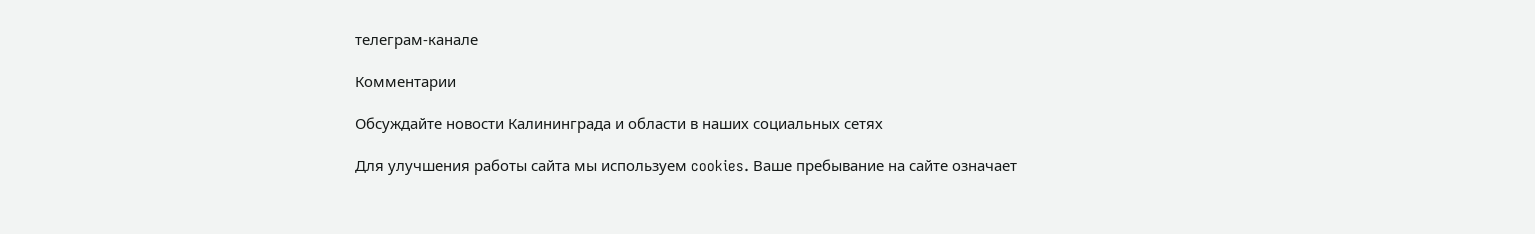телеграм-канале

Комментарии

Обсуждайте новости Калининграда и области в наших социальных сетях

Для улучшения работы сайта мы используем cookies. Ваше пребывание на сайте означает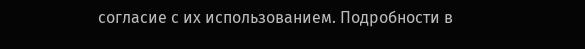согласие с их использованием. Подробности в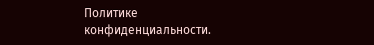Политике конфиденциальности.